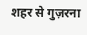शहर से गुज़रना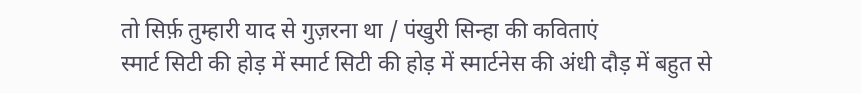तो सिर्फ़ तुम्हारी याद से गुज़रना था / पंखुरी सिन्हा की कविताएं
स्मार्ट सिटी की होड़ में स्मार्ट सिटी की होड़ में स्मार्टनेस की अंधी दौड़ में बहुत से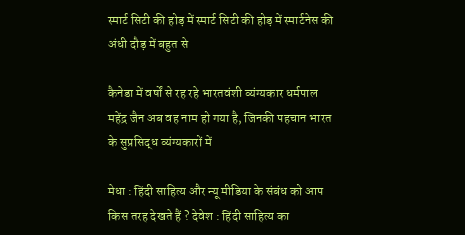स्मार्ट सिटी की होड़ में स्मार्ट सिटी की होड़ में स्मार्टनेस की अंधी दौड़ में बहुत से

कैनेडा में वर्षों से रह रहे भारतवंशी व्यंग्यकार धर्मपाल महेंद्र जैन अब वह नाम हो गया है, जिनकी पहचान भारत के सुप्रसिद्ध व्यंग्यकारों में

मेधा : हिंदी साहित्य और न्यू मीडिया के संबंध को आप किस तरह देखते हैं ? देवेश : हिंदी साहित्य का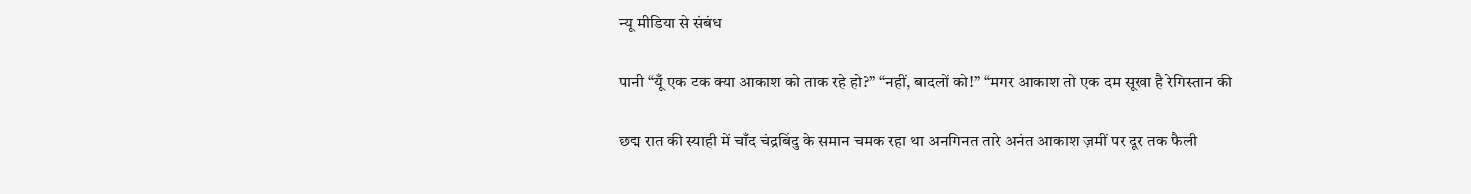न्यू मीडिया से संबंध

पानी “यूँ एक टक क्या आकाश को ताक रहे हो?” “नहीं, बादलों को!” “मगर आकाश तो एक दम सूखा है रेगिस्तान की

छद्म रात की स्याही में चाँद चंद्रबिंदु के समान चमक रहा था अनगिनत तारे अनंत आकाश ज़मीं पर दूर तक फैली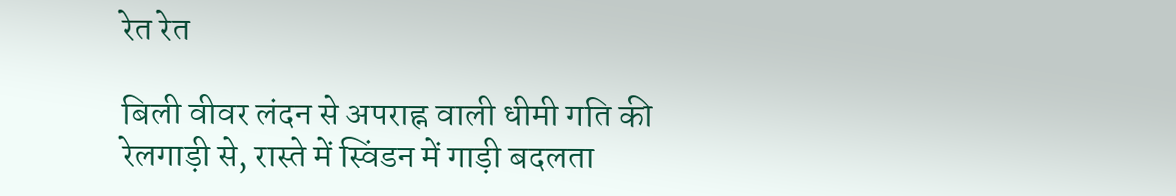रेत रेत

बिली वीवर लंदन से अपराह्न वाली धीमी गति की रेलगाड़ी से, रास्ते में स्विंडन में गाड़ी बदलता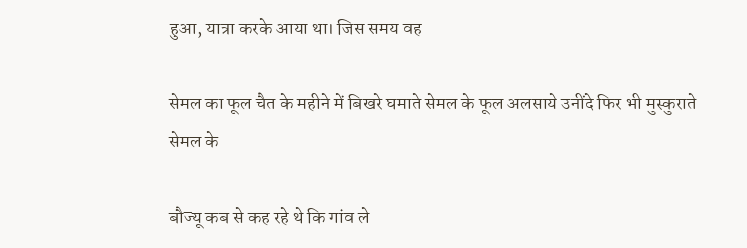हुआ, यात्रा करके आया था। जिस समय वह

सेमल का फूल चैत के महीने में बिखरे घमाते सेमल के फूल अलसाये उनींदे फिर भी मुस्कुराते सेमल के

बौज्यू कब से कह रहे थे कि गांव ले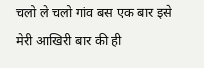चलो ले चलो गांव बस एक बार इसे मेरी आखिरी बार की ही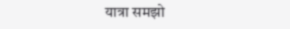यात्रा समझो